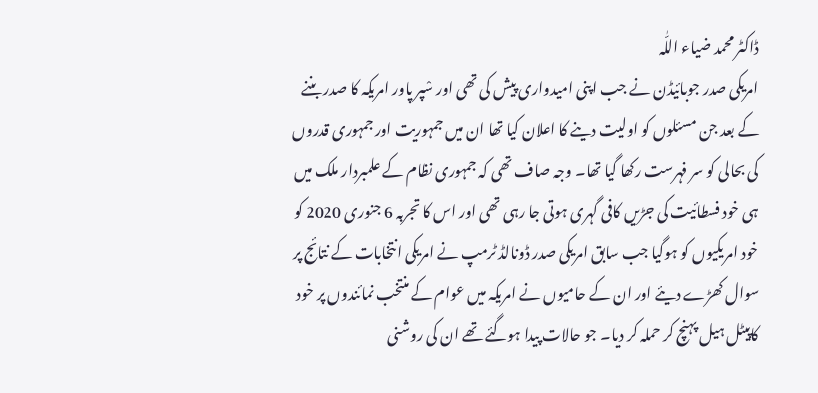ڈاکٹر محمد ضیاء اللّٰہ
امریکی صدر جوبائیڈن نے جب اپنی امیدواری پیش کی تھی اور سْپر پاور امریکہ کا صدر بننے کے بعد جن مسئلوں کو اولیت دینے کا اعلان کیا تھا ان میں جمہوریت اور جمہوری قدروں کی بحالی کو سر فہرست رکھا گیا تھا۔ وجہ صاف تھی کہ جمہوری نظام کے علمبردار ملک میں ہی خود فسطائیت کی جڑیں کافی گہری ہوتی جا رہی تھی اور اس کا تجربہ 6 جنوری 2020 کو خود امریکیوں کو ہوگیا جب سابق امریکی صدر ڈونالڈ ٹرمپ نے امریکی انتخابات کے نتائج پر سوال کھڑے دیئے اور ان کے حامیوں نے امریکہ میں عوام کے منتخب نمائندوں پر خود کاپیٹل ہیل پہنچ کر حملہ کر دیا۔ جو حالات پیدا ہوگئے تھے ان کی روشنی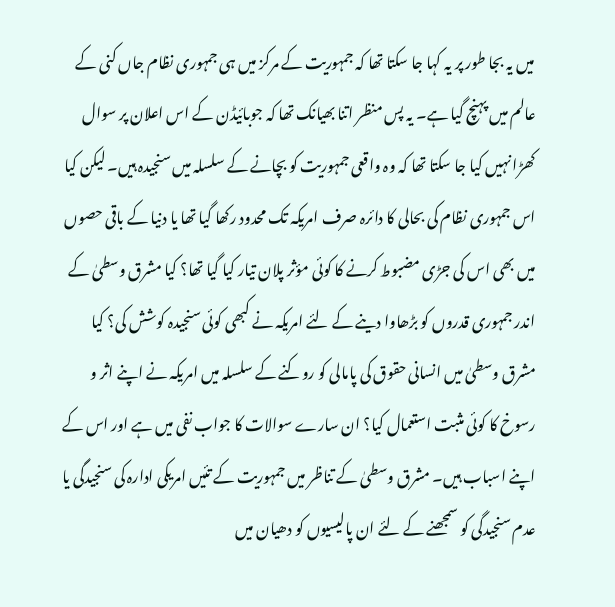میں یہ بجا طور پر یہ کہا جا سکتا تھا کہ جمہوریت کے مرکز میں ہی جمہوری نظام جاں کنی کے عالم میں پہنچ گیا ہے۔ یہ پس منظر اتنا بھیانک تھا کہ جوبائیڈن کے اس اعلان پر سوال کھڑا نہیں کیا جا سکتا تھا کہ وہ واقعی جمہوریت کو بچانے کے سلسلہ میں سنجیدہ ہیں۔ لیکن کیا اس جمہوری نظام کی بحالی کا دائرہ صرف امریکہ تک محدود رکھا گیا تھا یا دنیا کے باقی حصوں میں بھی اس کی جڑی مضبوط کرنے کا کوئی مؤثر پلان تیار کیا گیا تھا؟ کیا مشرق وسطیٰ کے اندر جمہوری قدروں کو بڑھاوا دینے کے لئے امریکہ نے کبھی کوئی سنجیدہ کوشش کی؟ کیا مشرق وسطیٰ میں انسانی حقوق کی پامالی کو روکنے کے سلسلہ میں امریکہ نے اپنے اثر و رسوخ کا کوئی مثبت استعمال کیا؟ ان سارے سوالات کا جواب نفی میں ہے اور اس کے اپنے اسباب ہیں۔ مشرق وسطیٰ کے تناظر میں جمہوریت کے تئیں امریکی ادارہ کی سنجیدگی یا عدم سنجیدگی کو سمجھنے کے لئے ان پالیسیوں کو دھیان میں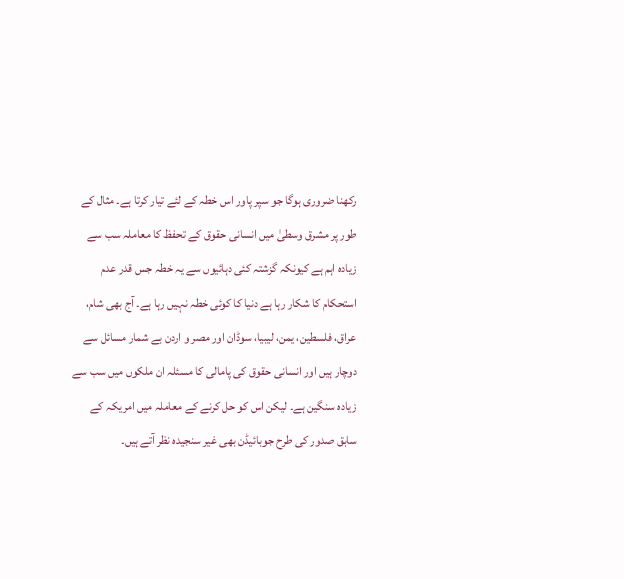رکھنا ضروری ہوگا جو سپر پاور اس خطہ کے لئے تیار کرتا ہے۔ مثال کے طور پر مشرق وسطیٰ میں انسانی حقوق کے تحفظ کا معاملہ سب سے زیادہ اہم ہے کیونکہ گزشتہ کئی دہائیوں سے یہ خطہ جس قدر عدم استحکام کا شکار رہا ہے دنیا کا کوئی خطہ نہیں رہا ہے۔ آج بھی شام، عراق، فلسطین، یمن، لیبیا، سوڈان اور مصر و اردن بے شمار مسائل سے دوچار ہیں اور انسانی حقوق کی پامالی کا مسئلہ ان ملکوں میں سب سے زیادہ سنگین ہے۔ لیکن اس کو حل کرنے کے معاملہ میں امریکہ کے سابق صدور کی طرح جوبائیڈن بھی غیر سنجیدہ نظر آتے ہیں۔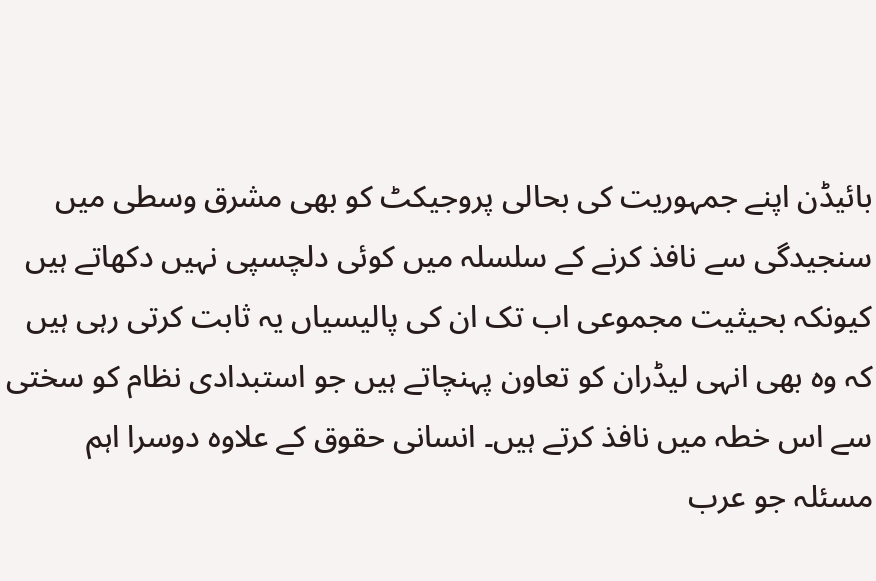بائیڈن اپنے جمہوریت کی بحالی پروجیکٹ کو بھی مشرق وسطی میں سنجیدگی سے نافذ کرنے کے سلسلہ میں کوئی دلچسپی نہیں دکھاتے ہیں کیونکہ بحیثیت مجموعی اب تک ان کی پالیسیاں یہ ثابت کرتی رہی ہیں کہ وہ بھی انہی لیڈران کو تعاون پہنچاتے ہیں جو استبدادی نظام کو سختی سے اس خطہ میں نافذ کرتے ہیں۔ انسانی حقوق کے علاوہ دوسرا اہم مسئلہ جو عرب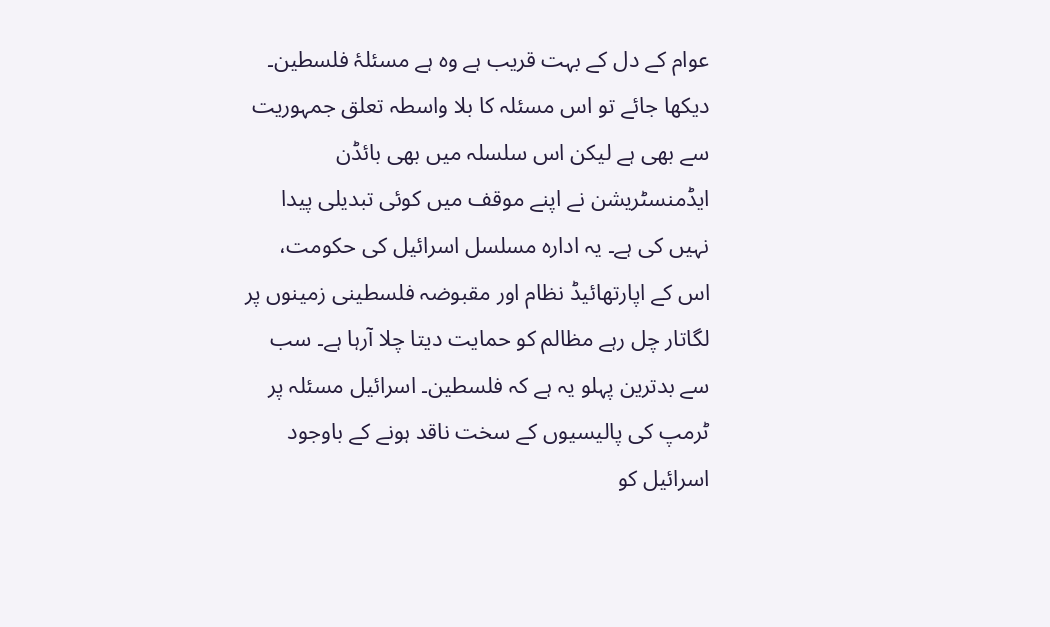عوام کے دل کے بہت قریب ہے وہ ہے مسئلۂ فلسطین۔ دیکھا جائے تو اس مسئلہ کا بلا واسطہ تعلق جمہوریت سے بھی ہے لیکن اس سلسلہ میں بھی بائڈن ایڈمنسٹریشن نے اپنے موقف میں کوئی تبدیلی پیدا نہیں کی ہے۔ یہ ادارہ مسلسل اسرائیل کی حکومت، اس کے اپارتھائیڈ نظام اور مقبوضہ فلسطینی زمینوں پر لگاتار چل رہے مظالم کو حمایت دیتا چلا آرہا ہے۔ سب سے بدترین پہلو یہ ہے کہ فلسطین۔ اسرائیل مسئلہ پر ٹرمپ کی پالیسیوں کے سخت ناقد ہونے کے باوجود اسرائیل کو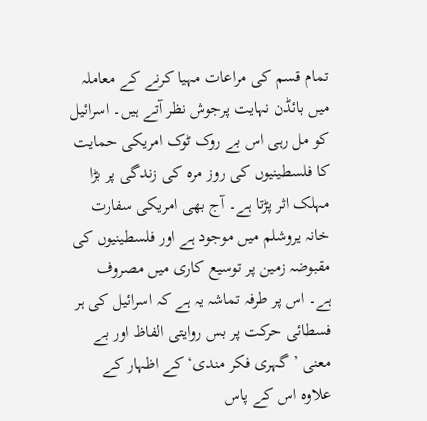تمام قسم کی مراعات مہیا کرنے کے معاملہ میں بائڈن نہایت پرجوش نظر آتے ہیں۔ اسرائیل کو مل رہی اس بے روک ٹوک امریکی حمایت کا فلسطینیوں کی روز مرہ کی زندگی پر بڑا مہلک اثر پڑتا ہے۔ آج بھی امریکی سفارت خانہ یروشلم میں موجود ہے اور فلسطینیوں کی مقبوضہ زمین پر توسیع کاری میں مصروف ہے۔ اس پر طرفہ تماشہ یہ ہے کہ اسرائیل کی ہر فسطائی حرکت پر بس روایتی الفاظ اور بے معنی ’گہری فکر مندی‘ کے اظہار کے علاوہ اس کے پاس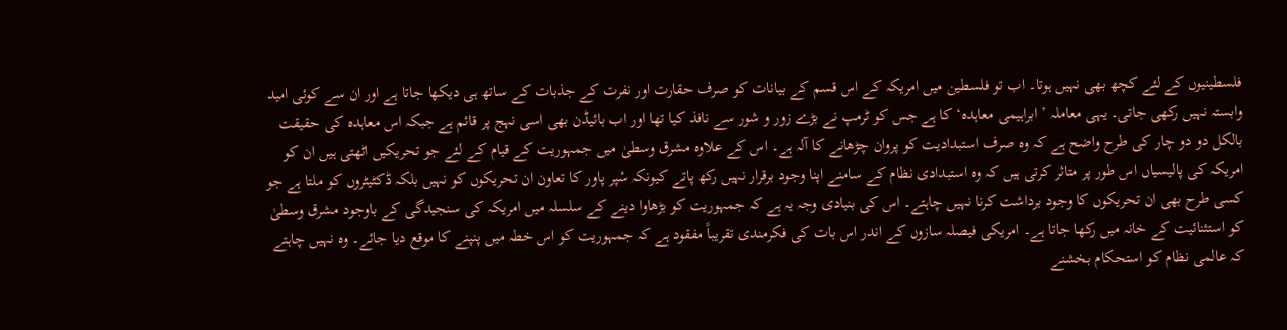فلسطینیوں کے لئے کچھ بھی نہیں ہوتا۔ اب تو فلسطین میں امریکہ کے اس قسم کے بیانات کو صرف حقارت اور نفرت کے جذبات کے ساتھ ہی دیکھا جاتا ہے اور ان سے کوئی امید وابستہ نہیں رکھی جاتی۔ یہی معاملہ ’ابراہیمی معاہدہ‘ کا ہے جس کو ٹرمپ نے بڑے زور و شور سے نافذ کیا تھا اور اب بائیڈن بھی اسی نہج پر قائم ہے جبکہ اس معاہدہ کی حقیقت بالکل دو دو چار کی طرح واضح ہے کہ وہ صرف استبدادیت کو پروان چڑھانے کا آلہ ہے۔ اس کے علاوہ مشرق وسطیٰ میں جمہوریت کے قیام کے لئے جو تحریکیں اٹھتی ہیں ان کو امریکہ کی پالیسیاں اس طور پر متاثر کرتی ہیں کہ وہ استبدادی نظام کے سامنے اپنا وجود برقرار نہیں رکھ پاتے کیونکہ سْپر پاور کا تعاون ان تحریکوں کو نہیں بلکہ ڈکٹیٹروں کو ملتا ہے جو کسی طرح بھی ان تحریکوں کا وجود برداشت کرنا نہیں چاہتے۔ اس کی بنیادی وجہ یہ ہے کہ جمہوریت کو بڑھاوا دینے کے سلسلہ میں امریکہ کی سنجیدگی کے باوجود مشرق وسطیٰ کو استثنائیت کے خانہ میں رکھا جاتا ہے۔ امریکی فیصلہ سازوں کے اندر اس بات کی فکرمندی تقریباً مفقود ہے کہ جمہوریت کو اس خطہ میں پنپنے کا موقع دیا جائے۔ وہ نہیں چاہتے کہ عالمی نظام کو استحکام بخشنے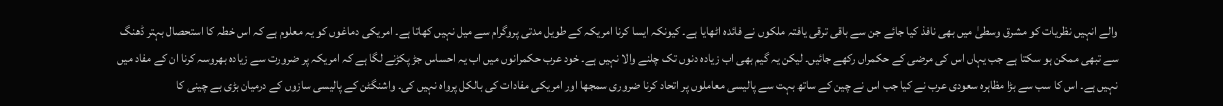والے انہیں نظریات کو مشرق وسطیٰ میں بھی نافذ کیا جائے جن سے باقی ترقی یافتہ ملکوں نے فائدہ اٹھایا ہے۔ کیونکہ ایسا کرنا امریکہ کے طویل مدتی پروگرام سے میل نہیں کھاتا ہے۔ امریکی دماغوں کو یہ معلوم ہے کہ اس خطہ کا استحصال بہتر ڈھنگ سے تبھی ممکن ہو سکتا ہے جب یہاں اس کی مرضی کے حکمراں رکھے جائیں۔ لیکن یہ گیم بھی اب زیادہ دنوں تک چلنے والا نہیں ہے۔ خود عرب حکمرانوں میں اب یہ احساس جڑ پکڑنے لگا ہے کہ امریکہ پر ضرورت سے زیادہ بھروسہ کرنا ان کے مفاد میں نہیں ہے۔ اس کا سب سے بڑا مظاہرہ سعودی عرب نے کیا جب اس نے چین کے ساتھ بہت سے پالیسی معاملوں پر اتحاد کرنا ضروری سمجھا اور امریکی مفادات کی بالکل پرواہ نہیں کی۔ واشنگٹن کے پالیسی سازوں کے درمیان بڑی بے چینی کا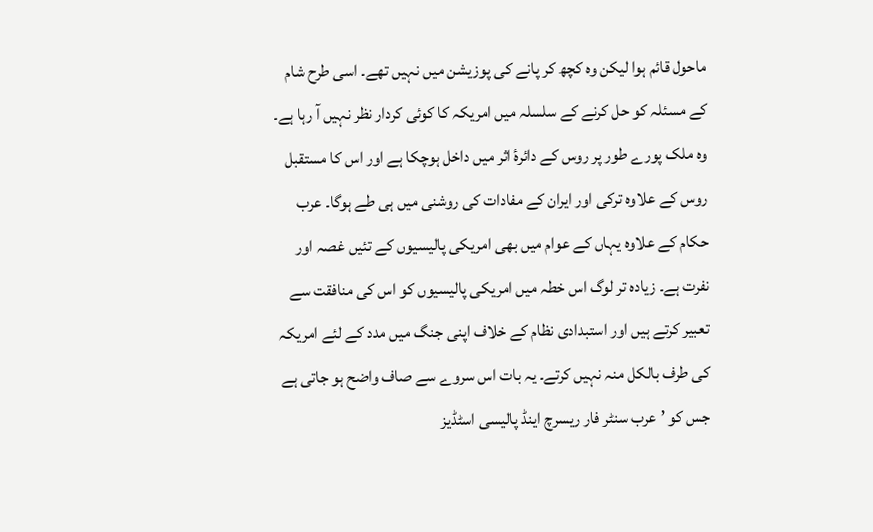ماحول قائم ہوا لیکن وہ کچھ کر پانے کی پوزیشن میں نہیں تھے۔ اسی طرح شام کے مسئلہ کو حل کرنے کے سلسلہ میں امریکہ کا کوئی کردار نظر نہیں آ رہا ہے۔ وہ ملک پورے طور پر روس کے دائرۂ اثر میں داخل ہوچکا ہے اور اس کا مستقبل روس کے علاوہ ترکی اور ایران کے مفادات کی روشنی میں ہی طے ہوگا۔ عرب حکام کے علاوہ یہاں کے عوام میں بھی امریکی پالیسیوں کے تئیں غصہ اور نفرت ہے۔ زیادہ تر لوگ اس خطہ میں امریکی پالیسیوں کو اس کی منافقت سے تعبیر کرتے ہیں اور استبدادی نظام کے خلاف اپنی جنگ میں مدد کے لئے امریکہ کی طرف بالکل منہ نہیں کرتے۔ یہ بات اس سروے سے صاف واضح ہو جاتی ہے جس کو ’عرب سنٹر فار ریسرچ اینڈ پالیسی اسٹڈیز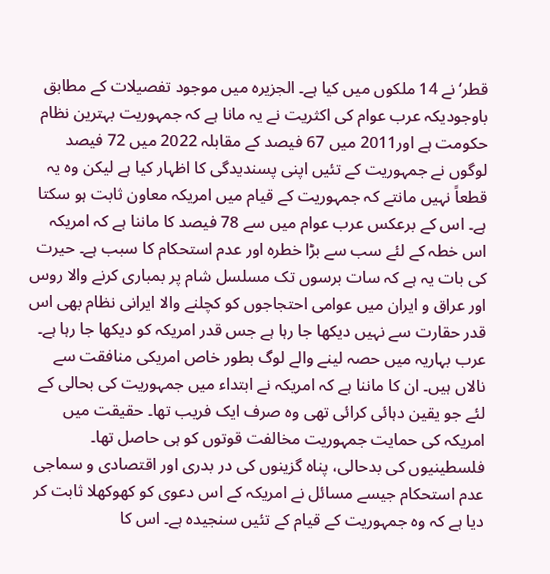قطر‘ نے 14 ملکوں میں کیا ہے۔ الجزیرہ میں موجود تفصیلات کے مطابق باوجودیکہ عرب عوام کی اکثریت نے یہ مانا ہے کہ جمہوریت بہترین نظام حکومت ہے اور2011 میں 67 فیصد کے مقابلہ 2022 میں 72 فیصد لوگوں نے جمہوریت کے تئیں اپنی پسندیدگی کا اظہار کیا ہے لیکن وہ یہ قطعاً نہیں مانتے کہ جمہوریت کے قیام میں امریکہ معاون ثابت ہو سکتا ہے۔ اس کے برعکس عرب عوام میں سے 78 فیصد کا ماننا ہے کہ امریکہ اس خطہ کے لئے سب سے بڑا خطرہ اور عدم استحکام کا سبب ہے۔ حیرت کی بات یہ ہے کہ سات برسوں تک مسلسل شام پر بمباری کرنے والا روس اور عراق و ایران میں عوامی احتجاجوں کو کچلنے والا ایرانی نظام بھی اس قدر حقارت سے نہیں دیکھا جا رہا ہے جس قدر امریکہ کو دیکھا جا رہا ہے۔ عرب بہاریہ میں حصہ لینے والے لوگ بطور خاص امریکی منافقت سے نالاں ہیں۔ ان کا ماننا ہے کہ امریکہ نے ابتداء میں جمہوریت کی بحالی کے لئے جو یقین دہائی کرائی تھی وہ صرف ایک فریب تھا۔ حقیقت میں امریکہ کی حمایت جمہوریت مخالفت قوتوں کو ہی حاصل تھا۔ فلسطینیوں کی بدحالی، پناہ گزینوں کی در بدری اور اقتصادی و سماجی عدم استحکام جیسے مسائل نے امریکہ کے اس دعوی کو کھوکھلا ثابت کر دیا ہے کہ وہ جمہوریت کے قیام کے تئیں سنجیدہ ہے۔ اس کا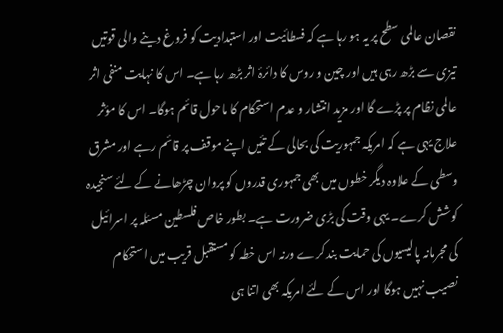نقصان عالمی سطح پر یہ ہو رہا ہے کہ فسطائیت اور استبدادیت کو فروغ دینے والی قوتیں تیزی سے بڑھ رہی ہیں اور چین و روس کا دائرۂ اثر بڑھ رہا ہے۔ اس کا نہایت منفی اثر عالمی نظام پر پڑے گا اور مزید انتشار و عدم استحکام کا ماحول قائم ہوگا۔ اس کا مؤثر علاج یہی ہے کہ امریکہ جمہوریت کی بحالی کے تئیں اپنے موقف پر قائم رہے اور مشرق وسطی کے علاوہ دیگر خطوں میں بھی جمہوری قدروں کو پروان چڑھانے کے لئے سنجیدہ کوشش کرے۔ یہی وقت کی بڑی ضرورت ہے۔ بطور خاص فلسطین مسئلہ پر اسرائیل کی مجرمانہ پالیسیوں کی حمایت بند کرے ورنہ اس خطہ کو مستقبل قریب میں استحکام نصیب نہیں ہوگا اور اس کے لئے امریکہ بھی اتنا ہی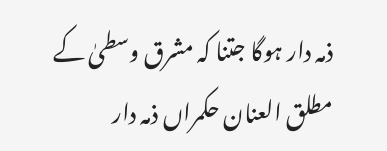ذمہ دار ہوگا جتنا کہ مشرق وسطیٰ کے مطلق العنان حکمراں ذمہ دار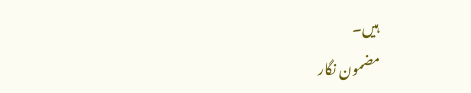ہیں۔
مضمون نگار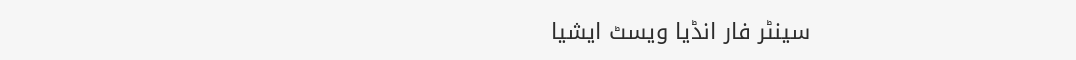سینٹر فار انڈیا ویسٹ ایشیا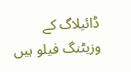ڈائیلاگ کے وزیٹنگ فیلو ہیں